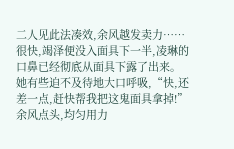二人见此法凑效,余风越发卖力……
很快,竭泽便没入面具下一半,凌琳的口鼻已经彻底从面具下露了出来。
她有些迫不及待地大口呼吸,“快,还差一点,赶快帮我把这鬼面具拿掉!”
余风点头,均匀用力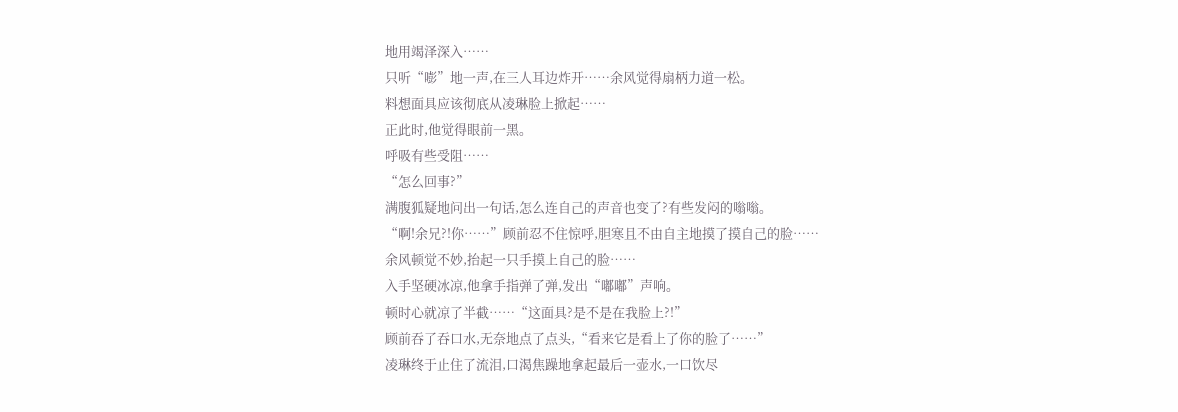地用竭泽深入……
只听“嘭”地一声,在三人耳边炸开……余风觉得扇柄力道一松。
料想面具应该彻底从凌琳脸上掀起……
正此时,他觉得眼前一黑。
呼吸有些受阻……
“怎么回事?”
满腹狐疑地问出一句话,怎么连自己的声音也变了?有些发闷的嗡嗡。
“啊!余兄?!你……”顾前忍不住惊呼,胆寒且不由自主地摸了摸自己的脸……
余风顿觉不妙,抬起一只手摸上自己的脸……
入手坚硬冰凉,他拿手指弹了弹,发出“嘟嘟”声响。
顿时心就凉了半截……“这面具?是不是在我脸上?!”
顾前吞了吞口水,无奈地点了点头,“看来它是看上了你的脸了……”
凌琳终于止住了流泪,口渴焦躁地拿起最后一壶水,一口饮尽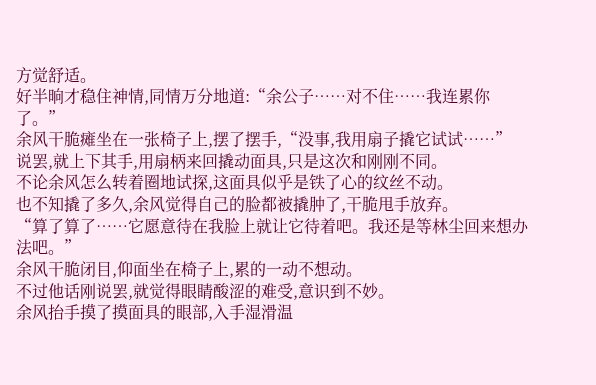方觉舒适。
好半晌才稳住神情,同情万分地道:“余公子……对不住……我连累你了。”
余风干脆瘫坐在一张椅子上,摆了摆手,“没事,我用扇子撬它试试……”
说罢,就上下其手,用扇柄来回撬动面具,只是这次和刚刚不同。
不论余风怎么转着圈地试探,这面具似乎是铁了心的纹丝不动。
也不知撬了多久,余风觉得自己的脸都被撬肿了,干脆甩手放弃。
“算了算了……它愿意待在我脸上就让它待着吧。我还是等林尘回来想办法吧。”
余风干脆闭目,仰面坐在椅子上,累的一动不想动。
不过他话刚说罢,就觉得眼睛酸涩的难受,意识到不妙。
余风抬手摸了摸面具的眼部,入手湿滑温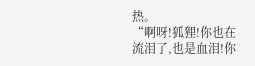热。
“啊呀!狐狸!你也在流泪了,也是血泪!你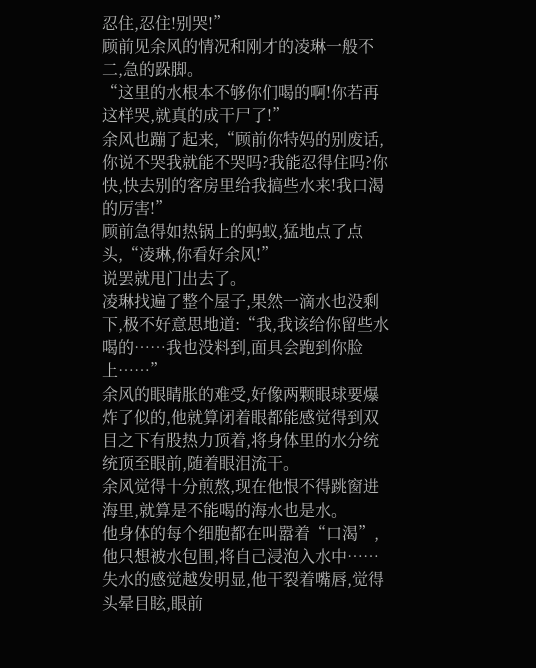忍住,忍住!别哭!”
顾前见余风的情况和刚才的凌琳一般不二,急的跺脚。
“这里的水根本不够你们喝的啊!你若再这样哭,就真的成干尸了!”
余风也蹦了起来,“顾前你特妈的别废话,你说不哭我就能不哭吗?我能忍得住吗?你快,快去别的客房里给我搞些水来!我口渴的厉害!”
顾前急得如热锅上的蚂蚁,猛地点了点头,“凌琳,你看好余风!”
说罢就甩门出去了。
凌琳找遍了整个屋子,果然一滴水也没剩下,极不好意思地道:“我,我该给你留些水喝的……我也没料到,面具会跑到你脸上……”
余风的眼睛胀的难受,好像两颗眼球要爆炸了似的,他就算闭着眼都能感觉得到双目之下有股热力顶着,将身体里的水分统统顶至眼前,随着眼泪流干。
余风觉得十分煎熬,现在他恨不得跳窗进海里,就算是不能喝的海水也是水。
他身体的每个细胞都在叫嚣着“口渴”,他只想被水包围,将自己浸泡入水中……
失水的感觉越发明显,他干裂着嘴唇,觉得头晕目眩,眼前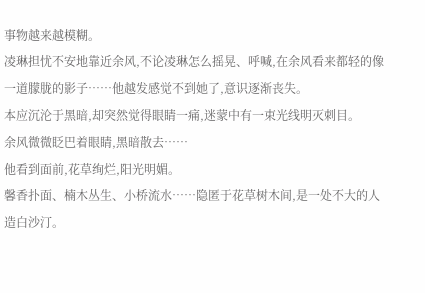事物越来越模糊。
凌琳担忧不安地靠近余风,不论凌琳怎么摇晃、呼喊,在余风看来都轻的像一道朦胧的影子……他越发感觉不到她了,意识逐渐丧失。
本应沉沦于黑暗,却突然觉得眼睛一痛,迷蒙中有一束光线明灭刺目。
余风微微眨巴着眼睛,黑暗散去……
他看到面前,花草绚烂,阳光明媚。
馨香扑面、楠木丛生、小桥流水……隐匿于花草树木间,是一处不大的人造白沙汀。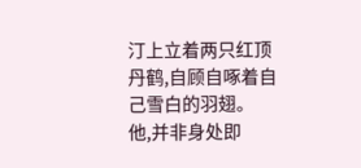汀上立着两只红顶丹鹤,自顾自啄着自己雪白的羽翅。
他,并非身处即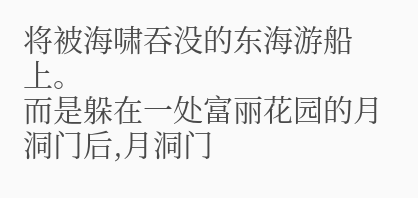将被海啸吞没的东海游船上。
而是躲在一处富丽花园的月洞门后,月洞门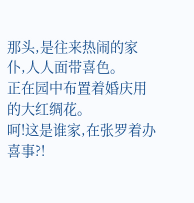那头,是往来热闹的家仆,人人面带喜色。
正在园中布置着婚庆用的大红绸花。
呵!这是谁家,在张罗着办喜事?!